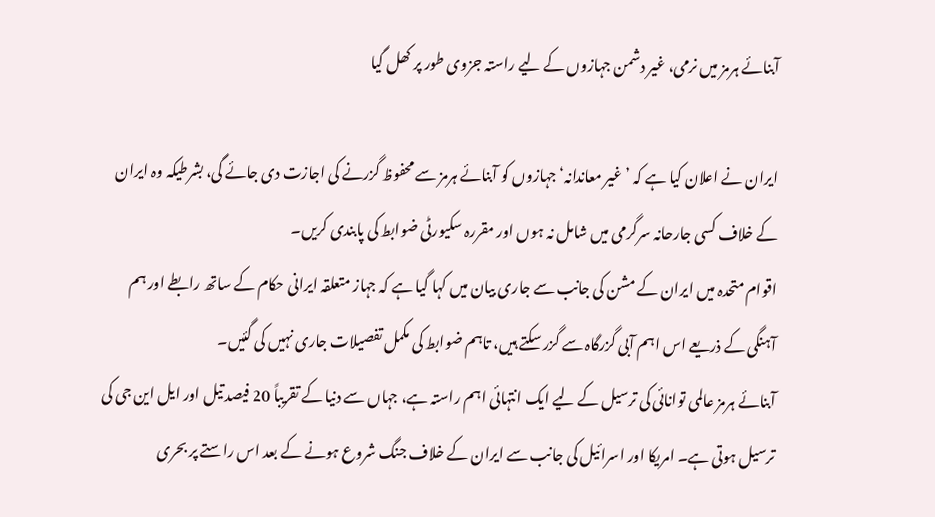آبنائے ہرمز میں نرمی، غیر دشمن جہازوں کے لیے راستہ جزوی طور پر کھل گیا

ایران نے اعلان کیا ہے کہ ’غیر معاندانہ‘ جہازوں کو آبنائے ہرمز سے محفوظ گزرنے کی اجازت دی جائے گی، بشرطیکہ وہ ایران کے خلاف کسی جارحانہ سرگرمی میں شامل نہ ہوں اور مقررہ سکیورٹی ضوابط کی پابندی کریں۔
اقوام متحدہ میں ایران کے مشن کی جانب سے جاری بیان میں کہا گیا ہے کہ جہاز متعلقہ ایرانی حکام کے ساتھ رابطے اور ہم آہنگی کے ذریعے اس اہم آبی گزرگاہ سے گزر سکتے ہیں، تاہم ضوابط کی مکمل تفصیلات جاری نہیں کی گئیں۔
آبنائے ہرمز عالمی توانائی کی ترسیل کے لیے ایک انتہائی اہم راستہ ہے، جہاں سے دنیا کے تقریباً 20 فیصد تیل اور ایل این جی کی ترسیل ہوتی ہے۔ امریکا اور اسرائیل کی جانب سے ایران کے خلاف جنگ شروع ہونے کے بعد اس راستے پر بحری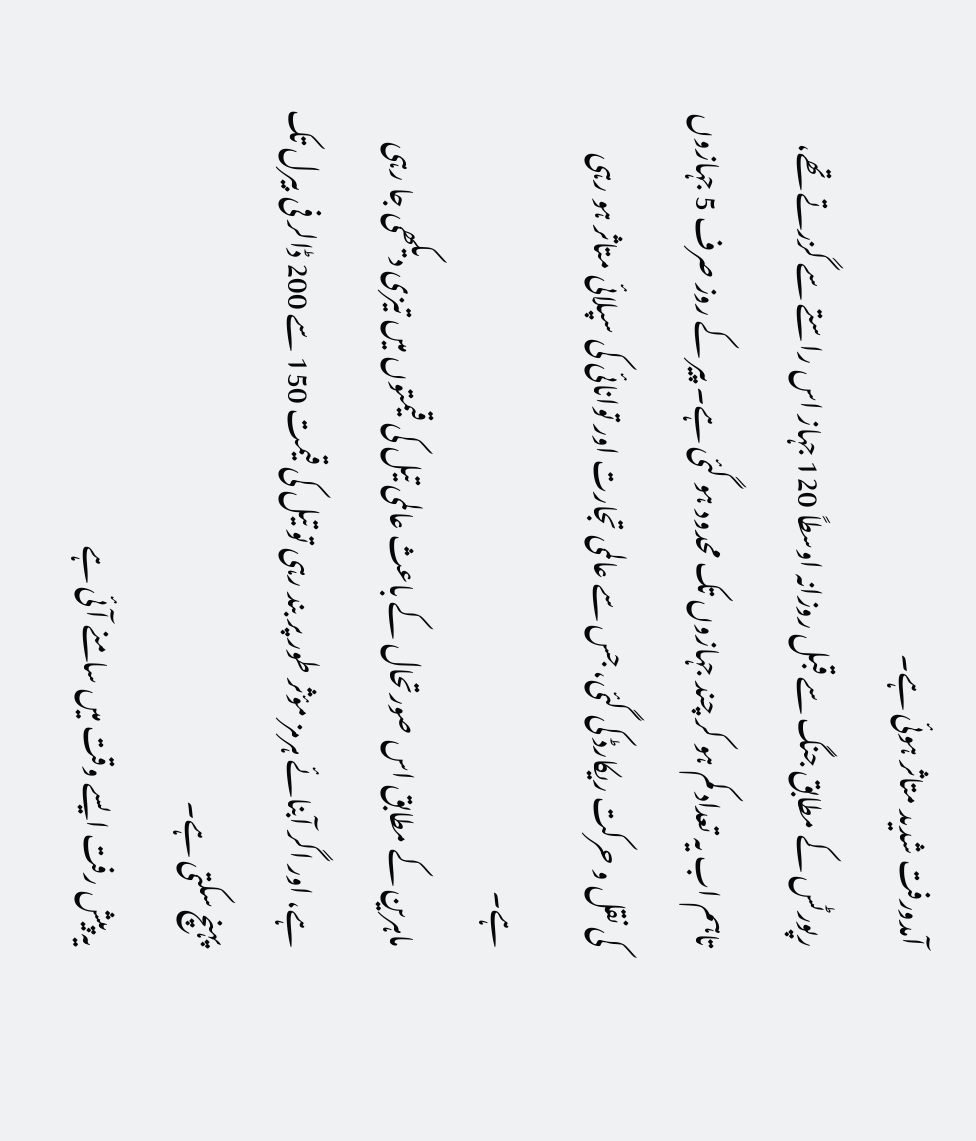آمدورفت شدید متاثر ہوئی ہے۔
رپورٹس کے مطابق جنگ سے قبل روزانہ اوسطاً 120 جہاز اس راستے سے گزرتے تھے، تاہم اب یہ تعداد کم ہو کر چند جہازوں تک محدود ہو گئی ہے۔ پیر کے روز صرف 5 جہازوں کی نقل و حرکت ریکارڈ کی گئی، جس سے عالمی تجارت اور توانائی کی سپلائی متاثر ہو رہی ہے۔
ماہرین کے مطابق اس صورتحال کے باعث عالمی تیل کی قیمتوں میں تیزی دیکھی جا رہی ہے، اور اگر آبنائے ہرمز مؤثر طور پر بند رہی تو تیل کی قیمت 150 سے 200 ڈالر فی بیرل تک پہنچ سکتی ہے۔
یہ پیش رفت ایسے وقت میں سامنے آئی ہے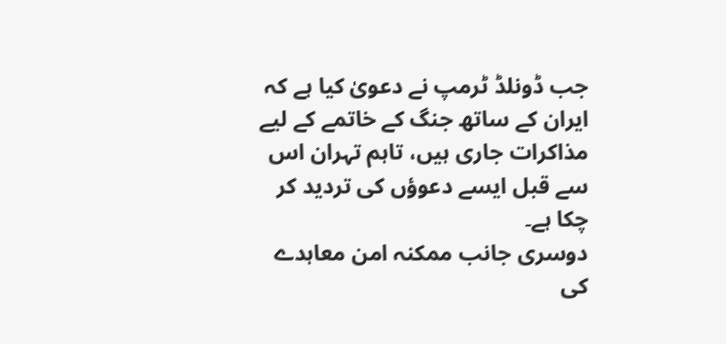جب ڈونلڈ ٹرمپ نے دعویٰ کیا ہے کہ ایران کے ساتھ جنگ کے خاتمے کے لیے مذاکرات جاری ہیں، تاہم تہران اس سے قبل ایسے دعوؤں کی تردید کر چکا ہے۔
دوسری جانب ممکنہ امن معاہدے کی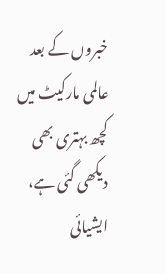خبروں کے بعد عالمی مارکیٹ میں کچھ بہتری بھی دیکھی گئی ہے، ایشیائی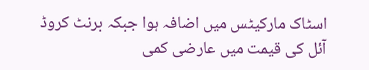اسٹاک مارکیٹس میں اضافہ ہوا جبکہ برنٹ کروڈ آئل کی قیمت میں عارضی کمی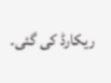ریکارڈ کی گئی۔